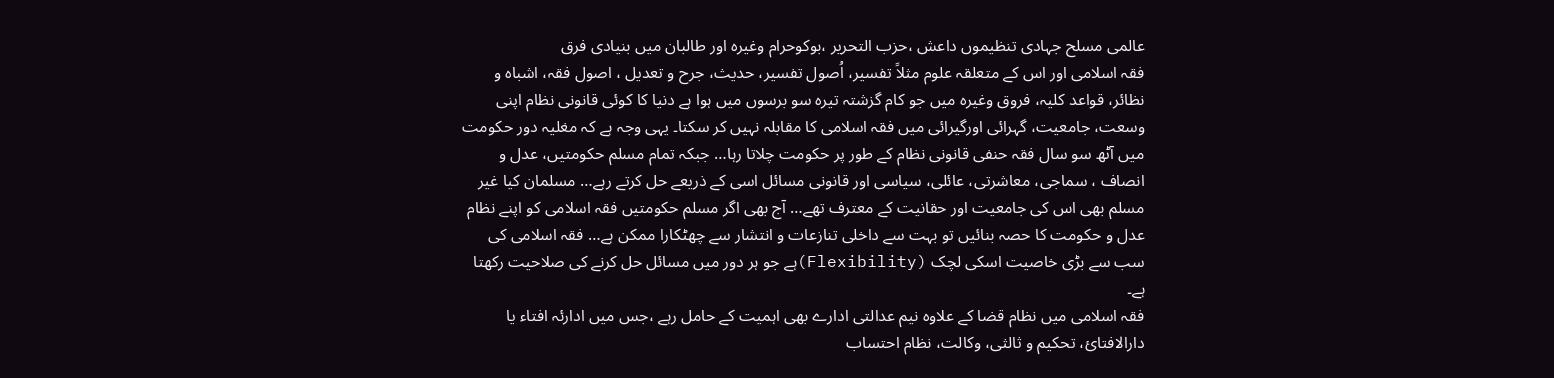عالمی مسلح جہادی تنظیموں داعش ،حزب التحریر ،بوکوحرام وغیرہ اور طالبان میں بنیادی فرق
فقہ اسلامی اور اس کے متعلقہ علوم مثلاً تفسیر، اُصول تفسیر، حدیث، جرح و تعدیل ، اصول فقہ، اشباہ و نظائر، قواعد کلیہ، فروق وغیرہ میں جو کام گزشتہ تیرہ سو برسوں میں ہوا ہے دنیا کا کوئی قانونی نظام اپنی وسعت، جامعیت، گہرائی اورگیرائی میں فقہ اسلامی کا مقابلہ نہیں کر سکتا۔ یہی وجہ ہے کہ مغلیہ دور حکومت میں آٹھ سو سال فقہ حنفی قانونی نظام کے طور پر حکومت چلاتا رہا… جبکہ تمام مسلم حکومتیں، عدل و انصاف ، سماجی، معاشرتی، عائلی، سیاسی اور قانونی مسائل اسی کے ذریعے حل کرتے رہے… مسلمان کیا غیر مسلم بھی اس کی جامعیت اور حقانیت کے معترف تھے… آج بھی اگر مسلم حکومتیں فقہ اسلامی کو اپنے نظام عدل و حکومت کا حصہ بنائیں تو بہت سے داخلی تنازعات و انتشار سے چھٹکارا ممکن ہے… فقہ اسلامی کی سب سے بڑی خاصیت اسکی لچک (Flexibility)ہے جو ہر دور میں مسائل حل کرنے کی صلاحیت رکھتا ہے۔
فقہ اسلامی میں نظام قضا کے علاوہ نیم عدالتی ادارے بھی اہمیت کے حامل رہے ،جس میں ادارئہ افتاء یا دارالافتائ، تحکیم و ثالثی، وکالت، نظام احتساب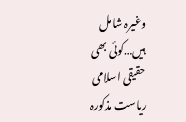وغیرہ شامل ہیں…کوئی بھی حقیقی اسلامی ریاست مذکورہ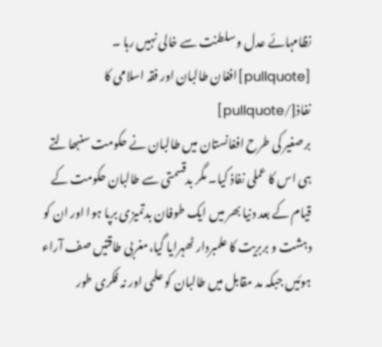نظامہائے عدل و سلطنت سے خالی نہیں رہا ۔
[pullquote]افغان طالبان اور فقہ اسلامی کا نفاذ[/pullquote]
برصغیر کی طرح افغانستان میں طالبان نے حکومت سنبھالتے ہی اس کا عملی نفاذ کیا۔ مگر بدقسمتی سے طالبان حکومت کے قیام کے بعد دنیا بھر میں ایک طوفان بدتمیزی برپا ہوا اور ان کو دہشت و بربریت کا علمبردار ٹھہرایا گیا،مغربی طاقتیں صف آراء ہوئیں جبکہ مد مقابل میں طالبان کو علمی اور نہ فکری طور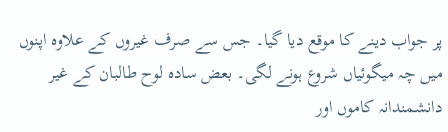پر جواب دینے کا موقع دیا گیا۔ جس سے صرف غیروں کے علاوہ اپنوں میں چہ میگوئیاں شروع ہونے لگی۔ بعض سادہ لوح طالبان کے غیر دانشمندانہ کاموں اور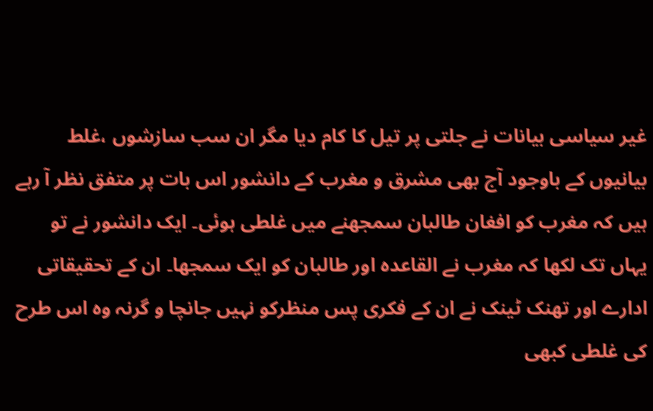غیر سیاسی بیانات نے جلتی پر تیل کا کام دیا مگر ان سب سازشوں ،غلط بیانیوں کے باوجود آج بھی مشرق و مغرب کے دانشور اس بات پر متفق نظر آ رہے ہیں کہ مغرب کو افغان طالبان سمجھنے میں غلطی ہوئی۔ ایک دانشور نے تو یہاں تک لکھا کہ مغرب نے القاعدہ اور طالبان کو ایک سمجھا۔ ان کے تحقیقاتی ادارے اور تھنک ٹینک نے ان کے فکری پس منظرکو نہیں جانچا و گرنہ وہ اس طرح کی غلطی کبھی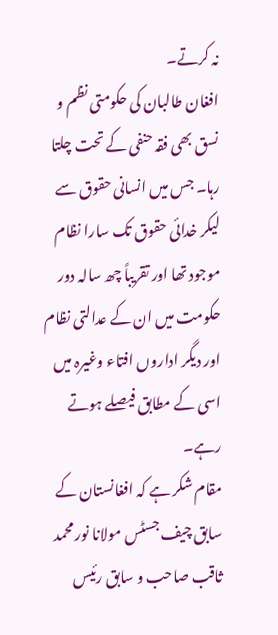نہ کرتے۔
افغان طالبان کی حکومتی نظم و نسق بھی فقہ حنفی کے تحت چلتا رہا۔ جس میں انسانی حقوق سے لیکر خدائی حقوق تک سارا نظام موجود تھا اور تقریباً چھ سالہ دور حکومت میں ان کے عدالتی نظام اور دیگر اداروں افتاء وغیرہ میں اسی کے مطابق فیصلے ہوتے رہے۔
مقام شکر ہے کہ افغانستان کے سابق چیف جسٹس مولانا نور محمد ثاقب صاحب و سابق رئیس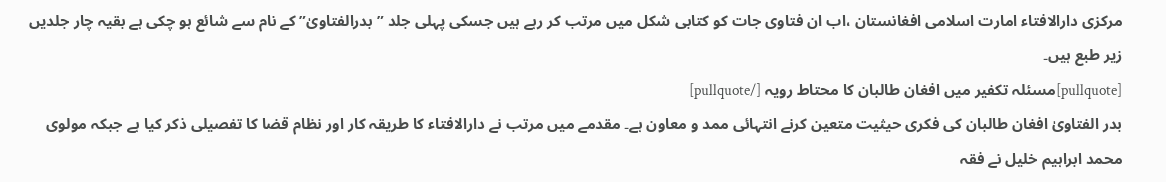مرکزی دارالافتاء امارت اسلامی افغانستان ،اب ان فتاوی جات کو کتابی شکل میں مرتب کر رہے ہیں جسکی پہلی جلد ”بدرالفتاویٰ” کے نام سے شائع ہو چکی ہے بقیہ چار جلدیں زیر طبع ہیں۔
[pullquote]مسئلہ تکفیر میں افغان طالبان کا محتاط رویہ [/pullquote]
بدر الفتاویٰ افغان طالبان کی فکری حیثیت متعین کرنے انتہائی ممد و معاون ہے۔ مقدمے میں مرتب نے دارالافتاء کا طریقہ کار اور نظام قضا کا تفصیلی ذکر کیا ہے جبکہ مولوی محمد ابراہیم خلیل نے فقہ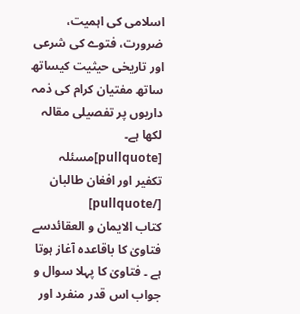اسلامی کی اہمیت، ضرورت، فتوے کی شرعی اور تاریخی حیثیت کیساتھ ساتھ مفتیان کرام کی ذمہ داریوں پر تفصیلی مقالہ لکھا ہے۔
[pullquote]مسئلہ تکفیر اور افغان طالبان [/pullquote]
کتاب الایمان و العقائدسے فتاویٰ کا باقاعدہ آغاز ہوتا ہے ۔ فتاویٰ کا پہلا سوال و جواب اس قدر منفرد اور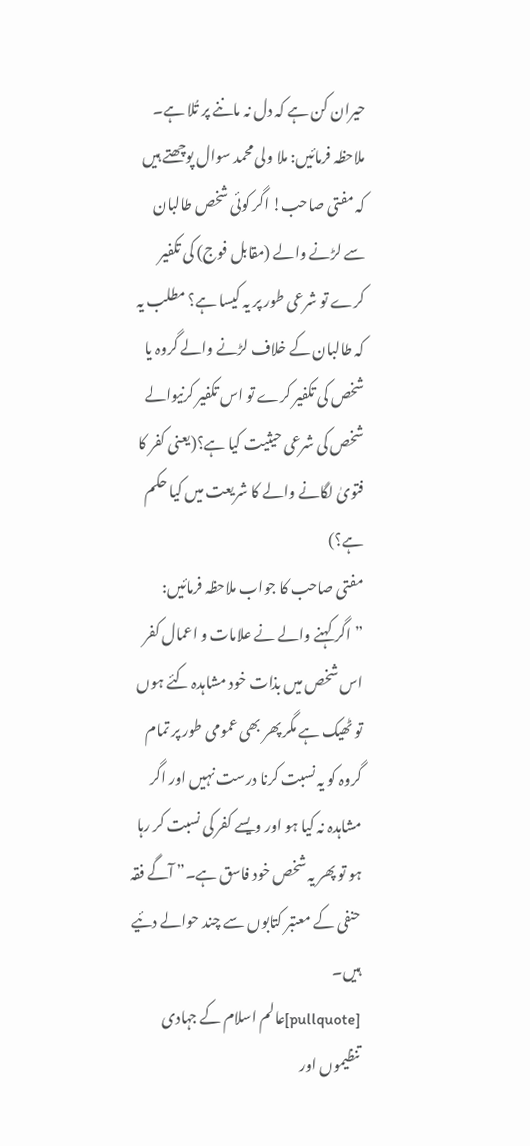حیران کن ہے کہ دل نہ ماننے پر تُلا ہے۔ ملاحظہ فرمائیں: ملا ولی محمد سوال پوچھتے ہیں کہ مفتی صاحب! اگر کوئی شخص طالبان سے لڑنے والے (مقابل فوج) کی تکفیر کرے تو شرعی طور پر یہ کیسا ہے؟ مطلب یہ کہ طالبان کے خلاف لڑنے والے گروہ یا شخص کی تکفیر کرے تو اس تکفیر کرنیوالے شخص کی شرعی حیثیت کیا ہے؟(یعنی کفر کا فتویٰ لگانے والے کا شریعت میں کیا حکم ہے؟)
مفتی صاحب کا جواب ملاحظہ فرمائیں:
”اگر کہنے والے نے علامات و اعمال کفر اس شخص میں بذات خود مشاہدہ کئے ہوں تو ٹھیک ہے مگر پھر بھی عمومی طور پر تمام گروہ کو یہ نسبت کرنا درست نہیں اور اگر مشاہدہ نہ کیا ہو اور ویسے کفر کی نسبت کر رہا ہو تو پھر یہ شخص خود فاسق ہے۔” آگے فقہ حنفی کے معتبر کتابوں سے چند حوالے دئیے ہیں۔
[pullquote]عالم اسلام کے جہادی تنظیموں اور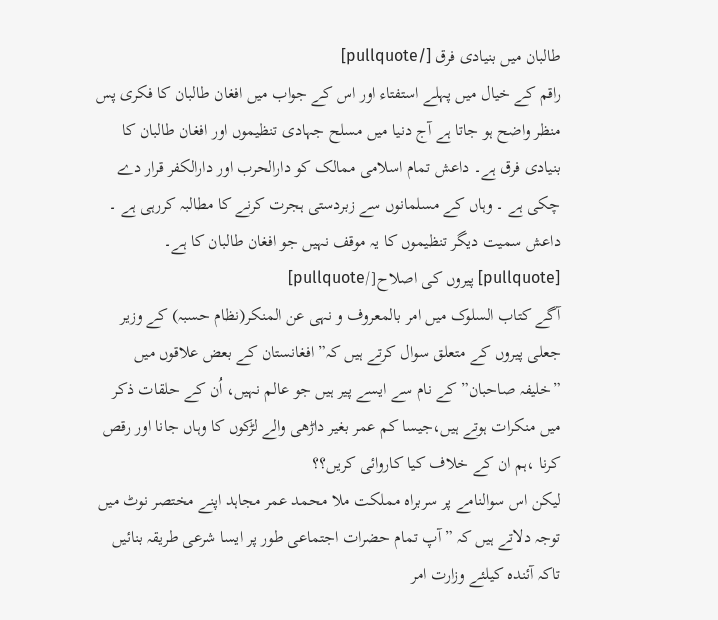طالبان میں بنیادی فرق [/pullquote]
راقم کے خیال میں پہلے استفتاء اور اس کے جواب میں افغان طالبان کا فکری پس منظر واضح ہو جاتا ہے آج دنیا میں مسلح جہادی تنظیموں اور افغان طالبان کا بنیادی فرق ہے۔ داعش تمام اسلامی ممالک کو دارالحرب اور دارالکفر قرار دے چکی ہے ۔ وہاں کے مسلمانوں سے زبردستی ہجرت کرنے کا مطالبہ کررہی ہے ۔ داعش سمیت دیگر تنظیموں کا یہ موقف نہیں جو افغان طالبان کا ہے۔
[pullquote] پیروں کی اصلاح[/pullquote]
آگے کتاب السلوک میں امر بالمعروف و نہی عن المنکر(نظام حسبہ) کے وزیر جعلی پیروں کے متعلق سوال کرتے ہیں کہ” افغانستان کے بعض علاقوں میں ”خلیفہ صاحبان” کے نام سے ایسے پیر ہیں جو عالم نہیں، اُن کے حلقات ذکر میں منکرات ہوتے ہیں،جیسا کم عمر بغیر داڑھی والے لڑکوں کا وہاں جانا اور رقص کرنا ،ہم ان کے خلاف کیا کاروائی کریں؟؟
لیکن اس سوالنامے پر سربراہ مملکت ملا محمد عمر مجاہد اپنے مختصر نوٹ میں توجہ دلاتے ہیں کہ ”آپ تمام حضرات اجتماعی طور پر ایسا شرعی طریقہ بنائیں تاکہ آئندہ کیلئے وزارت امر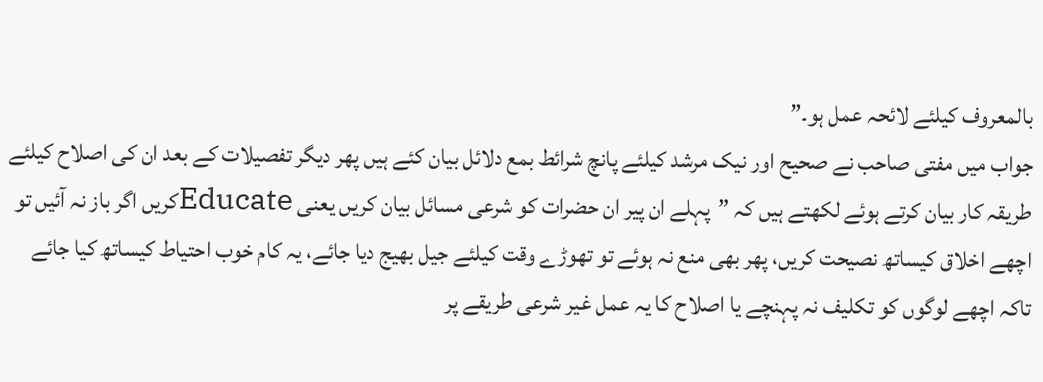بالمعروف کیلئے لائحہ عمل ہو۔”
جواب میں مفتی صاحب نے صحیح اور نیک مرشد کیلئے پانچ شرائط بمع دلائل بیان کئے ہیں پھر دیگر تفصیلات کے بعد ان کی اصلاح کیلئے طریقہ کار بیان کرتے ہوئے لکھتے ہیں کہ ”پہلے ان پیر ان حضرات کو شرعی مسائل بیان کریں یعنی Educateکریں اگر باز نہ آئیں تو اچھے اخلاق کیساتھ نصیحت کریں، پھر بھی منع نہ ہوئے تو تھوڑے وقت کیلئے جیل بھیج دیا جائے، یہ کام خوب احتیاط کیساتھ کیا جائے تاکہ اچھے لوگوں کو تکلیف نہ پہنچے یا اصلاح کا یہ عمل غیر شرعی طریقے پر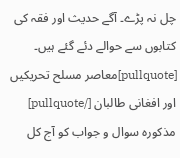چل نہ پڑے۔ آگے حدیث اور فقہ کی کتابوں سے حوالے دئے گئے ہیں۔
[pullquote]معاصر مسلح تحریکیں اور افغانی طالبان [/pullquote]
مذکورہ سوال و جواب کو آج کل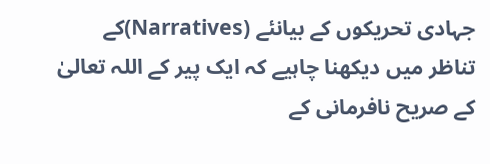جہادی تحریکوں کے بیانئے (Narratives)کے تناظر میں دیکھنا چاہیے کہ ایک پیر کے اللہ تعالیٰ کے صریح نافرمانی کے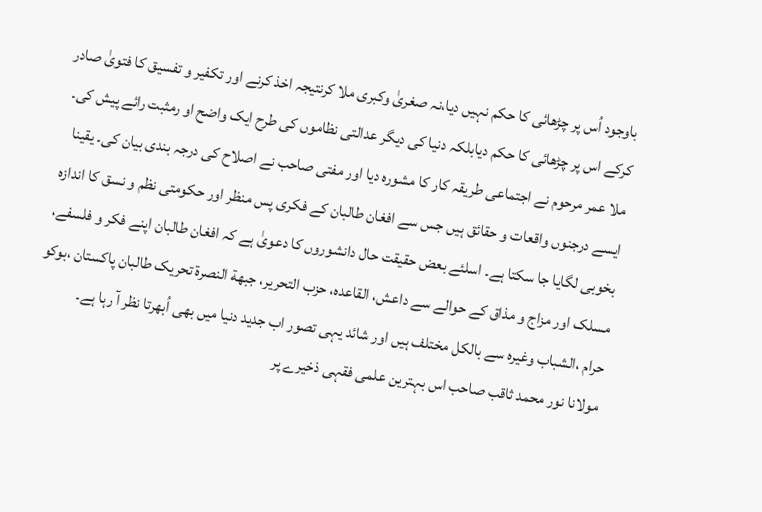باوجود اُس پر چڑھائی کا حکم نہیں دیا،نہ صغریٰ وکبری ملا کرنتیجہ اخذ کرنے اور تکفیر و تفسیق کا فتویٰ صادر کرکے اس پر چڑھائی کا حکم دیابلکہ دنیا کی دیگر عدالتی نظاموں کی طرح ایک واضح او رمثبت رائے پیش کی۔
ملا عمر مرحوم نے اجتماعی طریقہ کار کا مشورہ دیا اور مفتی صاحب نے اصلاح کی درجہ بندی بیان کی۔ یقینا ایسے درجنوں واقعات و حقائق ہیں جس سے افغان طالبان کے فکری پس منظر اور حکومتی نظم و نسق کا اندازہ بخوبی لگایا جا سکتا ہے۔ اسلئے بعض حقیقت حال دانشوروں کا دعویٰ ہے کہ افغان طالبان اپنے فکر و فلسفے، مسلک اور مزاج و مذاق کے حوالے سے داعش، القاعدہ، حزب التحریر، جبھة النصرة تحریک طالبان پاکستان ،بوکو حرام ،الشباب وغیرہ سے بالکل مختلف ہیں اور شائد یہی تصور اب جدید دنیا میں بھی اُبھرتا نظر آ رہا ہے۔
مولانا نور محمد ثاقب صاحب اس بہترین علمی فقہی ذخیرے پر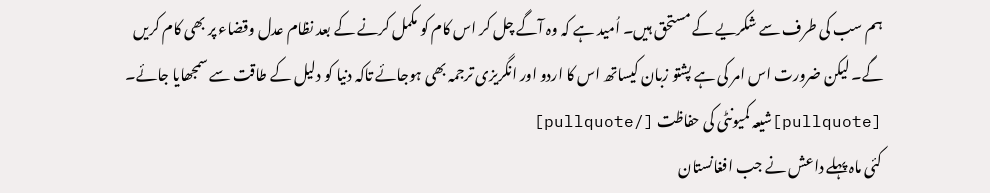ہم سب کی طرف سے شکریے کے مستحق ہیں۔ اُمید ہے کہ وہ آگے چل کر اس کام کو مکمل کرنے کے بعد نظام عدل وقضاء پر بھی کام کریں گے۔ لیکن ضرورت اس امر کی ہے پشتو زبان کیساتھ اس کا اردو اور انگریزی ترجمہ بھی ہوجائے تاکہ دنیا کو دلیل کے طاقت سے سمجھایا جائے۔
[pullquote]شیعہ کمیونٹی کی حفاظت [/pullquote]
کئی ماہ پہلے داعش نے جب افغانستان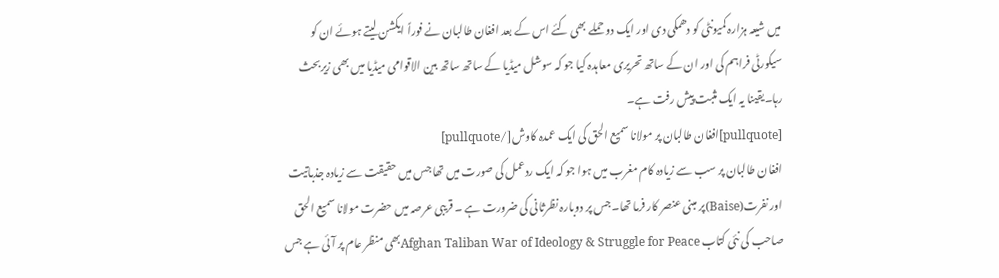میں شیعہ ہزارہ کمیونٹی کو دھمکی دی اور ایک دو حملے بھی کئے اس کے بعد افغان طالبان نے فوراً ایکشن لیتے ہوئے ان کو سیکورٹی فراہم کی اور ان کے ساتھ تحریری معاہدہ کیا جو کہ سوشل میڈیا کے ساتھ ساتھ بین الاقوامی میڈیا میں بھی زیربحث رہا۔یقینا یہ ایک مثبت پیش رفت ہے۔
[pullquote]افغان طالبان پر مولانا سمیع الحق کی ایک عمدہ کاوش[/pullquote]
افغان طالبان پر سب سے زیادہ کام مغرب میں ہوا جو کہ ایک ردعمل کی صورت میں تھا جس میں حقیقت سے زیادہ جذباتیت اور نفرت(Baise)پر مبنی عنصر کار فرما تھا۔جس پر دوبارہ نظرثانی کی ضرورت ہے ۔ قریبی عرصہ میں حضرت مولانا سمیع الحق صاحب کی نئی کتاب Afghan Taliban War of Ideology & Struggle for Peaceبھی منظر عام پر آئی ہے جس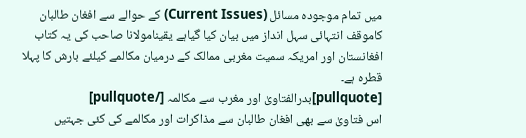میں تمام موجودہ مسائل (Current Issues) کے حوالے سے افغان طالبان کاموقف انتہائی سہل انداز میں بیان کیا گیاہے یقینامولانا صاحب کی یہ کتاب افغانستان اور امریکہ سمیت مغربی ممالک کے درمیان مکالمے کیلئے بارش کا پہلا قطرہ ہے۔
[pullquote]بدرالفتاویٰ اور مغرب سے مکالمہ [/pullquote]
اس فتاویٰ سے بھی افغان طالبان سے مذاکرات اور مکالمے کی کئی جہتیں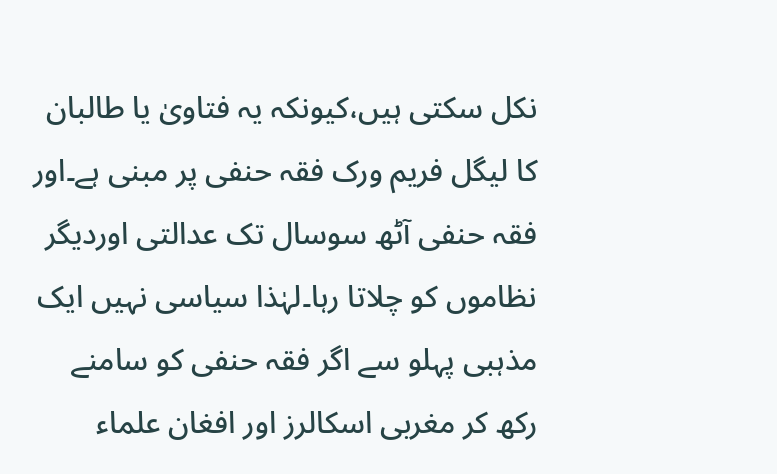نکل سکتی ہیں،کیونکہ یہ فتاویٰ یا طالبان کا لیگل فریم ورک فقہ حنفی پر مبنی ہے۔اور فقہ حنفی آٹھ سوسال تک عدالتی اوردیگر نظاموں کو چلاتا رہا۔لہٰذا سیاسی نہیں ایک مذہبی پہلو سے اگر فقہ حنفی کو سامنے رکھ کر مغربی اسکالرز اور افغان علماء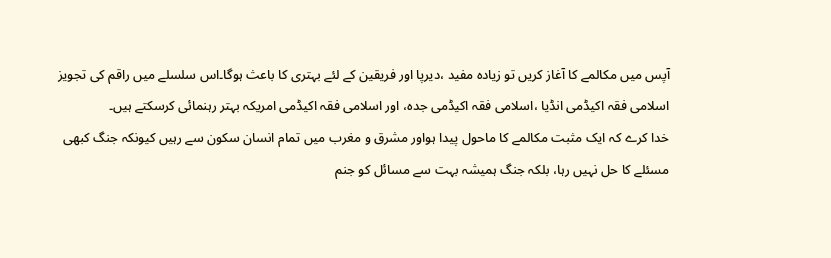آپس میں مکالمے کا آغاز کریں تو زیادہ مفید ،دیرپا اور فریقین کے لئے بہتری کا باعث ہوگا۔اس سلسلے میں راقم کی تجویز اسلامی فقہ اکیڈمی انڈیا ،اسلامی فقہ اکیڈمی جدہ، اور اسلامی فقہ اکیڈمی امریکہ بہتر رہنمائی کرسکتے ہیں۔
خدا کرے کہ ایک مثبت مکالمے کا ماحول پیدا ہواور مشرق و مغرب میں تمام انسان سکون سے رہیں کیونکہ جنگ کبھی مسئلے کا حل نہیں رہا، بلکہ جنگ ہمیشہ بہت سے مسائل کو جنم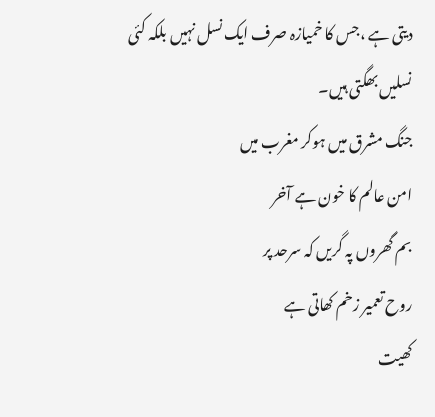دیتی ہے ،جس کا خمیازہ صرف ایک نسل نہیں بلکہ کئی نسلیں بھگتی ہیں۔
جنگ مشرق میں ہوکر مغرب میں
امن عالم کا خون ہے آخر
بم گھروں پہ گریں کہ سرحد پر
روح تعمیر زخم کھاتی ہے
کھیت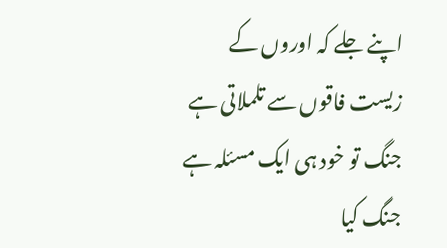اپنے جلے کہ اوروں کے
زیست فاقوں سے تلملاتی ہے
جنگ تو خود ہی ایک مسئلہ ہے
جنگ کیا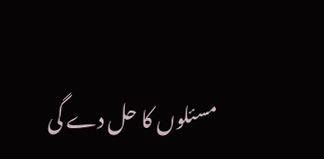مسئلوں کا حل دے گی